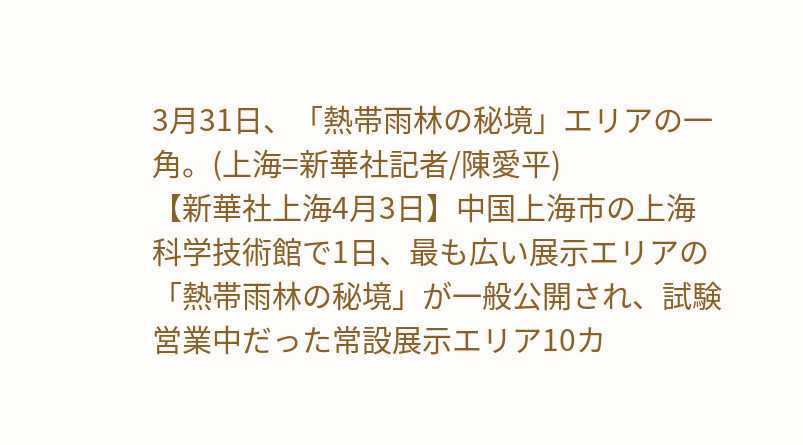3月31日、「熱帯雨林の秘境」エリアの一角。(上海=新華社記者/陳愛平)
【新華社上海4月3日】中国上海市の上海科学技術館で1日、最も広い展示エリアの「熱帯雨林の秘境」が一般公開され、試験営業中だった常設展示エリア10カ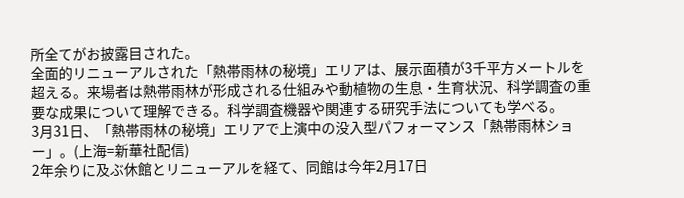所全てがお披露目された。
全面的リニューアルされた「熱帯雨林の秘境」エリアは、展示面積が3千平方メートルを超える。来場者は熱帯雨林が形成される仕組みや動植物の生息・生育状況、科学調査の重要な成果について理解できる。科学調査機器や関連する研究手法についても学べる。
3月31日、「熱帯雨林の秘境」エリアで上演中の没入型パフォーマンス「熱帯雨林ショー」。(上海=新華社配信)
2年余りに及ぶ休館とリニューアルを経て、同館は今年2月17日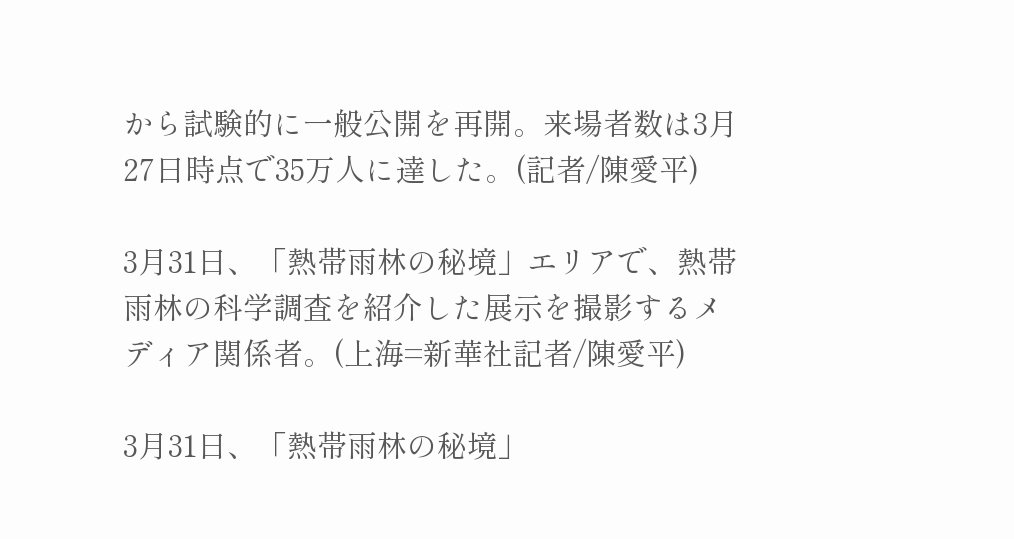から試験的に一般公開を再開。来場者数は3月27日時点で35万人に達した。(記者/陳愛平)

3月31日、「熱帯雨林の秘境」エリアで、熱帯雨林の科学調査を紹介した展示を撮影するメディア関係者。(上海=新華社記者/陳愛平)

3月31日、「熱帯雨林の秘境」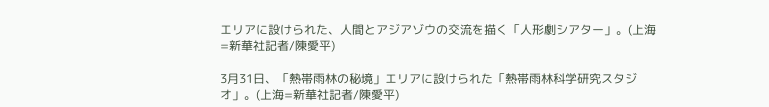エリアに設けられた、人間とアジアゾウの交流を描く「人形劇シアター」。(上海=新華社記者/陳愛平)

3月31日、「熱帯雨林の秘境」エリアに設けられた「熱帯雨林科学研究スタジオ」。(上海=新華社記者/陳愛平)